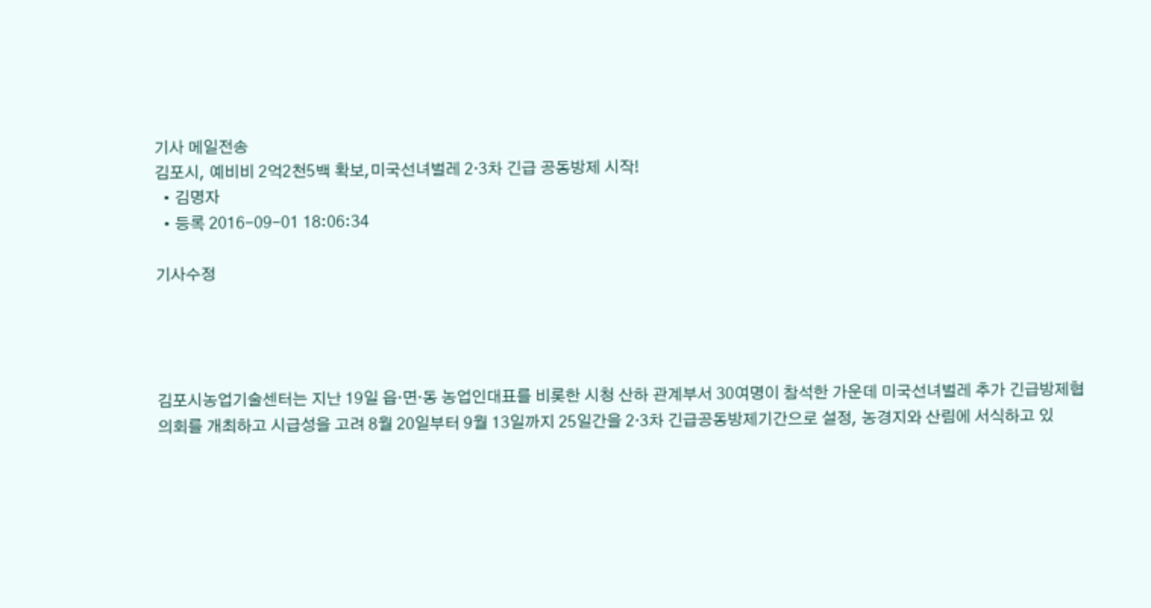기사 메일전송
김포시, 예비비 2억2천5백 확보,미국선녀벌레 2‧3차 긴급 공동방제 시작!
  • 김명자
  • 등록 2016-09-01 18:06:34

기사수정




김포시농업기술센터는 지난 19일 읍·면·동 농업인대표를 비롯한 시청 산하 관계부서 30여명이 참석한 가운데 미국선녀벌레 추가 긴급방제협의회를 개최하고 시급성을 고려 8월 20일부터 9월 13일까지 25일간을 2‧3차 긴급공동방제기간으로 설정, 농경지와 산림에 서식하고 있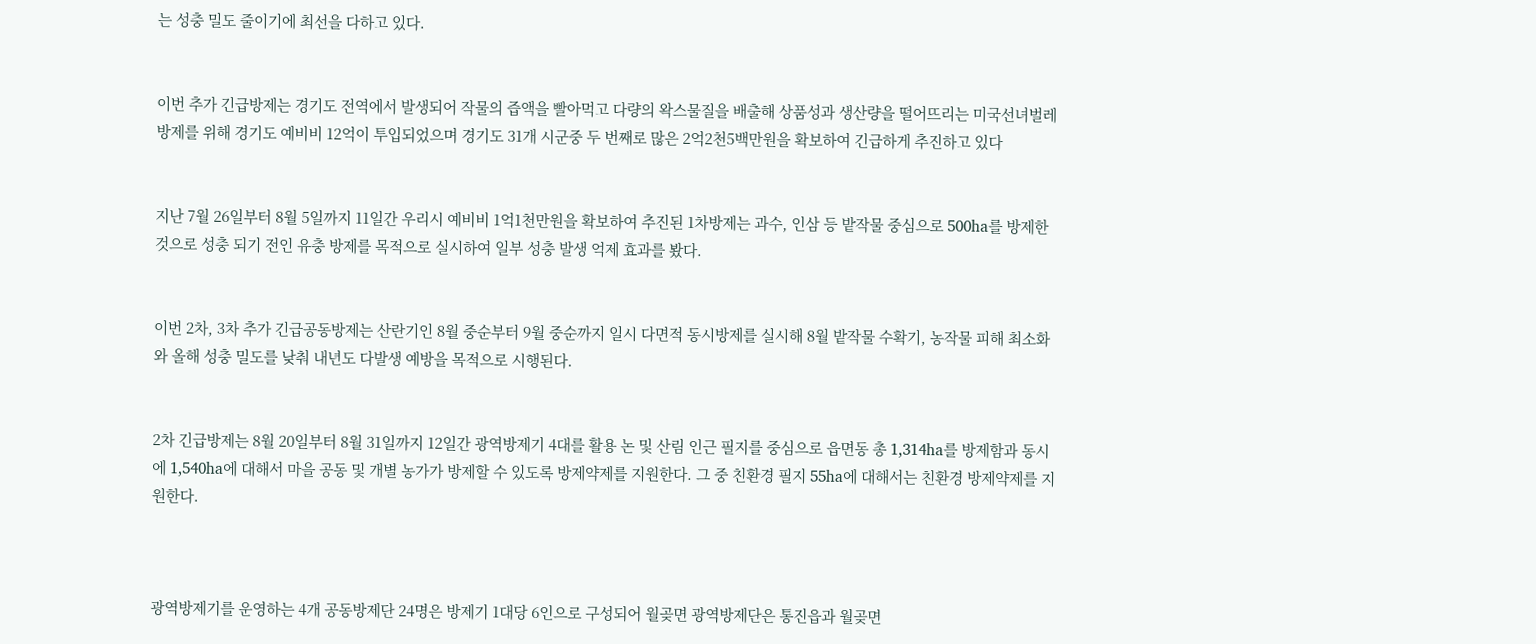는 성충 밀도 줄이기에 최선을 다하고 있다.


이번 추가 긴급방제는 경기도 전역에서 발생되어 작물의 즙액을 빨아먹고 다량의 왁스물질을 배출해 상품성과 생산량을 떨어뜨리는 미국선녀벌레 방제를 위해 경기도 예비비 12억이 투입되었으며 경기도 31개 시군중 두 번째로 많은 2억2천5백만원을 확보하여 긴급하게 추진하고 있다


지난 7월 26일부터 8월 5일까지 11일간 우리시 예비비 1억1천만원을 확보하여 추진된 1차방제는 과수, 인삼 등 밭작물 중심으로 500ha를 방제한 것으로 성충 되기 전인 유충 방제를 목적으로 실시하여 일부 성충 발생 억제 효과를 봤다.


이번 2차, 3차 추가 긴급공동방제는 산란기인 8월 중순부터 9월 중순까지 일시 다면적 동시방제를 실시해 8월 밭작물 수확기, 농작물 피해 최소화와 올해 성충 밀도를 낮춰 내년도 다발생 예방을 목적으로 시행된다.


2차 긴급방제는 8월 20일부터 8월 31일까지 12일간 광역방제기 4대를 활용 논 및 산림 인근 필지를 중심으로 읍면동 총 1,314ha를 방제함과 동시에 1,540ha에 대해서 마을 공동 및 개별 농가가 방제할 수 있도록 방제약제를 지원한다. 그 중 친환경 필지 55ha에 대해서는 친환경 방제약제를 지원한다.



광역방제기를 운영하는 4개 공동방제단 24명은 방제기 1대당 6인으로 구성되어 월곶면 광역방제단은 통진읍과 월곶면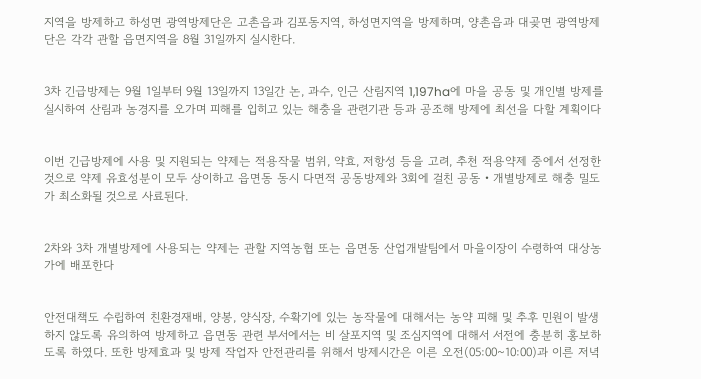지역을 방제하고 하성면 광역방제단은 고촌읍과 김포동지역, 하성면지역을 방제하며, 양촌읍과 대곶면 광역방제단은 각각 관할 읍면지역을 8월 31일까지 실시한다.


3차 긴급방제는 9월 1일부터 9월 13일까지 13일간 논, 과수, 인근 산림지역 1,197ha에 마을 공동 및 개인별 방제를 실시하여 산림과 농경지를 오가며 피해를 입히고 있는 해충을 관련기관 등과 공조해 방제에 최선을 다할 계획이다


이번 긴급방제에 사용 및 지원되는 약제는 적용작물 범위, 약효, 저항성 등을 고려, 추천 적용약제 중에서 선정한 것으로 약제 유효성분이 모두 상이하고 읍면동 동시 다면적 공동방제와 3회에 걸친 공동‧개별방제로 해충 밀도가 최소화될 것으로 사료된다.


2차와 3차 개별방제에 사용되는 약제는 관할 지역농협 또는 읍면동 산업개발팀에서 마을이장이 수령하여 대상농가에 배포한다


안전대책도 수립하여 친환경재배, 양봉, 양식장, 수확기에 있는 농작물에 대해서는 농약 피해 및 추후 민원이 발생하지 않도록 유의하여 방제하고 읍면동 관련 부서에서는 비 살포지역 및 조심지역에 대해서 서전에 충분히 홍보하도록 하였다. 또한 방제효과 및 방제 작업자 안전관리를 위해서 방제시간은 이른 오전(05:00~10:00)과 이른 저녁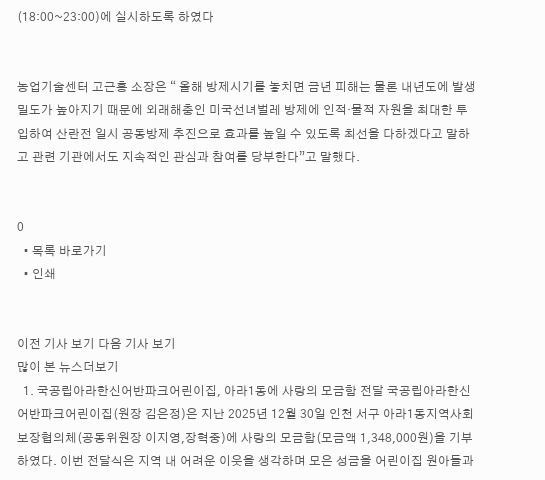(18:00~23:00)에 실시하도록 하였다


농업기술센터 고근홍 소장은 “ 올해 방제시기를 놓치면 금년 피해는 물론 내년도에 발생 밀도가 높아지기 때문에 외래해충인 미국선녀벌레 방제에 인적‧물적 자원을 최대한 투입하여 산란전 일시 공동방제 추진으로 효과를 높일 수 있도록 최선을 다하겠다고 말하고 관련 기관에서도 지속적인 관심과 참여를 당부한다”고 말했다.


0
  • 목록 바로가기
  • 인쇄


이전 기사 보기 다음 기사 보기
많이 본 뉴스더보기
  1. 국공립아라한신어반파크어린이집, 아라1동에 사랑의 모금함 전달 국공립아라한신어반파크어린이집(원장 김은정)은 지난 2025년 12월 30일 인천 서구 아라1동지역사회보장협의체(공동위원장 이지영,장혁중)에 사랑의 모금함(모금액 1,348,000원)을 기부하였다. 이번 전달식은 지역 내 어려운 이웃을 생각하며 모은 성금을 어린이집 원아들과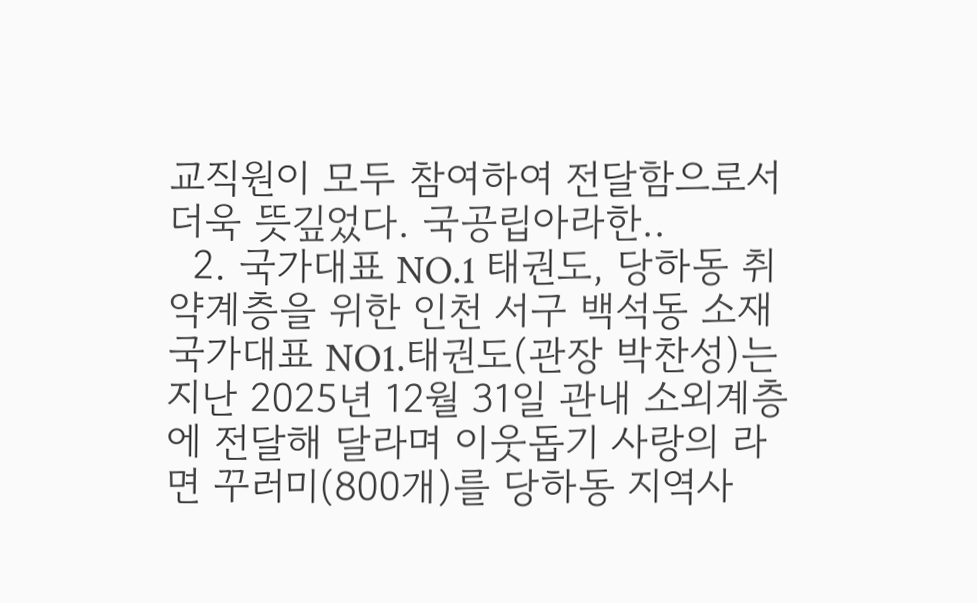교직원이 모두 참여하여 전달함으로서 더욱 뜻깊었다. 국공립아라한..
  2. 국가대표 NO.1 태권도, 당하동 취약계층을 위한 인천 서구 백석동 소재 국가대표 NO1.태권도(관장 박찬성)는 지난 2025년 12월 31일 관내 소외계층에 전달해 달라며 이웃돕기 사랑의 라면 꾸러미(800개)를 당하동 지역사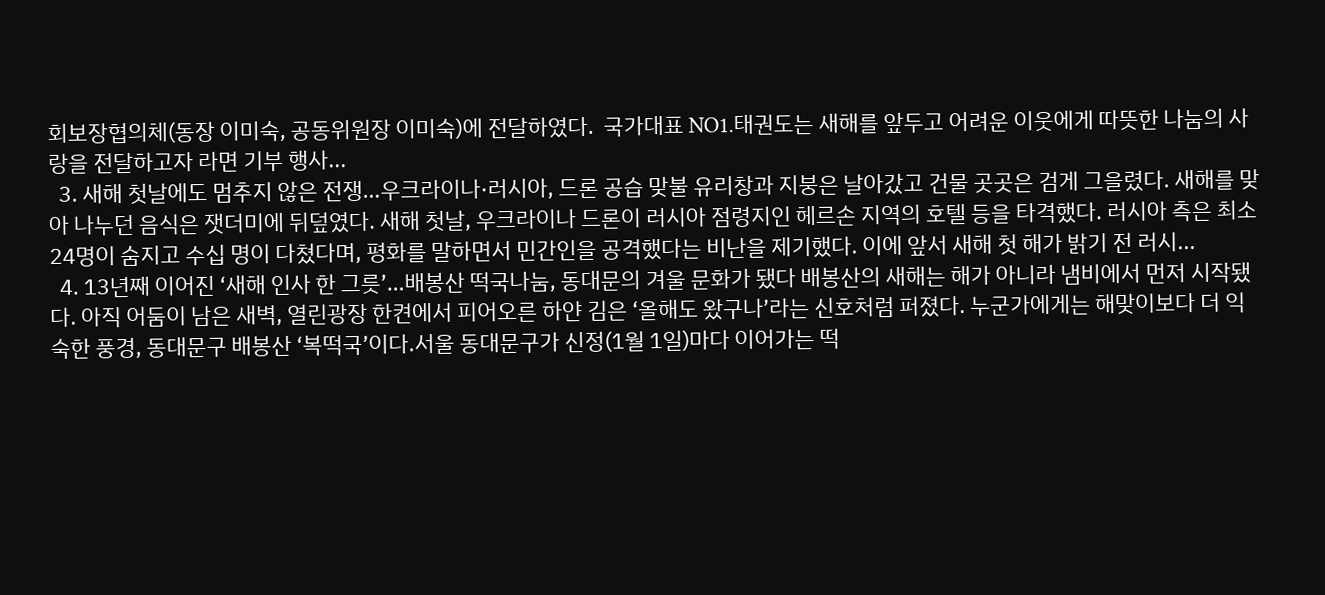회보장협의체(동장 이미숙, 공동위원장 이미숙)에 전달하였다.  국가대표 NO1.태권도는 새해를 앞두고 어려운 이웃에게 따뜻한 나눔의 사랑을 전달하고자 라면 기부 행사...
  3. 새해 첫날에도 멈추지 않은 전쟁…우크라이나·러시아, 드론 공습 맞불 유리창과 지붕은 날아갔고 건물 곳곳은 검게 그을렸다. 새해를 맞아 나누던 음식은 잿더미에 뒤덮였다. 새해 첫날, 우크라이나 드론이 러시아 점령지인 헤르손 지역의 호텔 등을 타격했다. 러시아 측은 최소 24명이 숨지고 수십 명이 다쳤다며, 평화를 말하면서 민간인을 공격했다는 비난을 제기했다. 이에 앞서 새해 첫 해가 밝기 전 러시...
  4. 13년째 이어진 ‘새해 인사 한 그릇’…배봉산 떡국나눔, 동대문의 겨울 문화가 됐다 배봉산의 새해는 해가 아니라 냄비에서 먼저 시작됐다. 아직 어둠이 남은 새벽, 열린광장 한켠에서 피어오른 하얀 김은 ‘올해도 왔구나’라는 신호처럼 퍼졌다. 누군가에게는 해맞이보다 더 익숙한 풍경, 동대문구 배봉산 ‘복떡국’이다.서울 동대문구가 신정(1월 1일)마다 이어가는 떡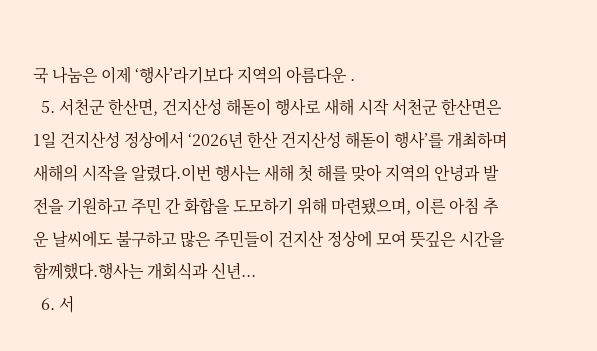국 나눔은 이제 ‘행사’라기보다 지역의 아름다운 .
  5. 서천군 한산면, 건지산성 해돋이 행사로 새해 시작 서천군 한산면은 1일 건지산성 정상에서 ‘2026년 한산 건지산성 해돋이 행사’를 개최하며 새해의 시작을 알렸다.이번 행사는 새해 첫 해를 맞아 지역의 안녕과 발전을 기원하고 주민 간 화합을 도모하기 위해 마련됐으며, 이른 아침 추운 날씨에도 불구하고 많은 주민들이 건지산 정상에 모여 뜻깊은 시간을 함께했다.행사는 개회식과 신년...
  6. 서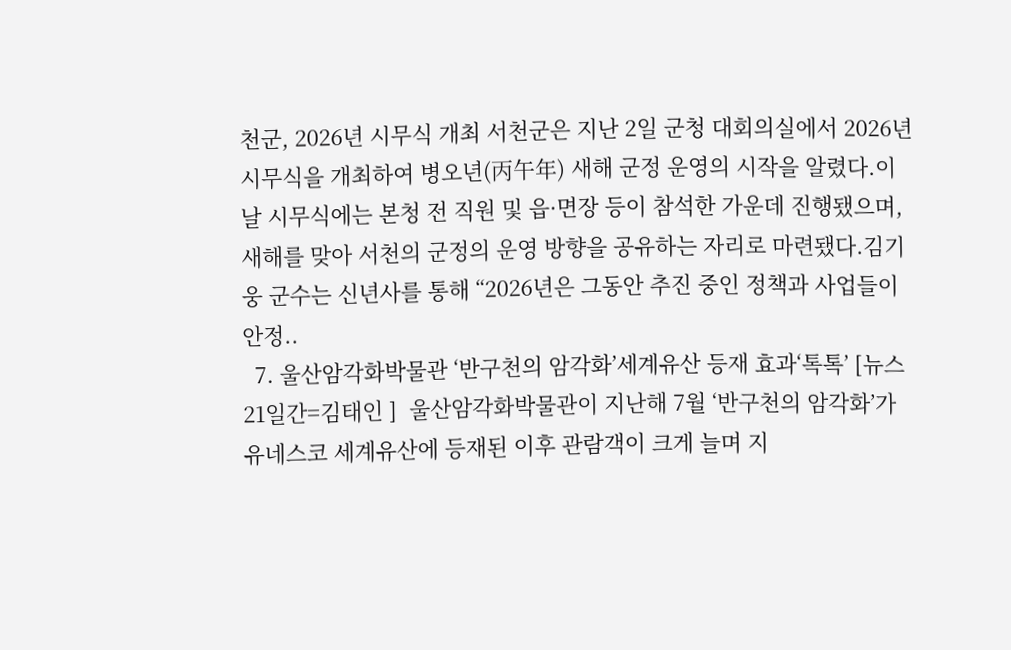천군, 2026년 시무식 개최 서천군은 지난 2일 군청 대회의실에서 2026년 시무식을 개최하여 병오년(丙午年) 새해 군정 운영의 시작을 알렸다.이날 시무식에는 본청 전 직원 및 읍·면장 등이 참석한 가운데 진행됐으며, 새해를 맞아 서천의 군정의 운영 방향을 공유하는 자리로 마련됐다.김기웅 군수는 신년사를 통해 “2026년은 그동안 추진 중인 정책과 사업들이 안정..
  7. 울산암각화박물관 ‘반구천의 암각화’세계유산 등재 효과‘톡톡’ [뉴스21일간=김태인 ]  울산암각화박물관이 지난해 7월 ‘반구천의 암각화’가 유네스코 세계유산에 등재된 이후 관람객이 크게 늘며 지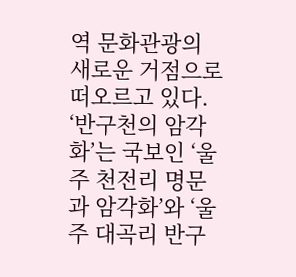역 문화관광의 새로운 거점으로 떠오르고 있다.  ‘반구천의 암각화’는 국보인 ‘울주 천전리 명문과 암각화’와 ‘울주 대곡리 반구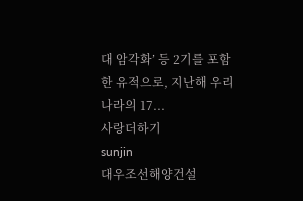대 암각화’ 등 2기를 포함한 유적으로, 지난해 우리나라의 17...
사랑더하기
sunjin
대우조선해양건설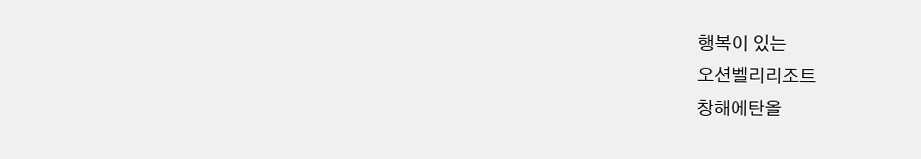행복이 있는
오션벨리리조트
창해에탄올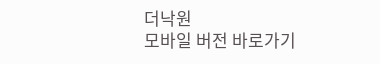더낙원
모바일 버전 바로가기